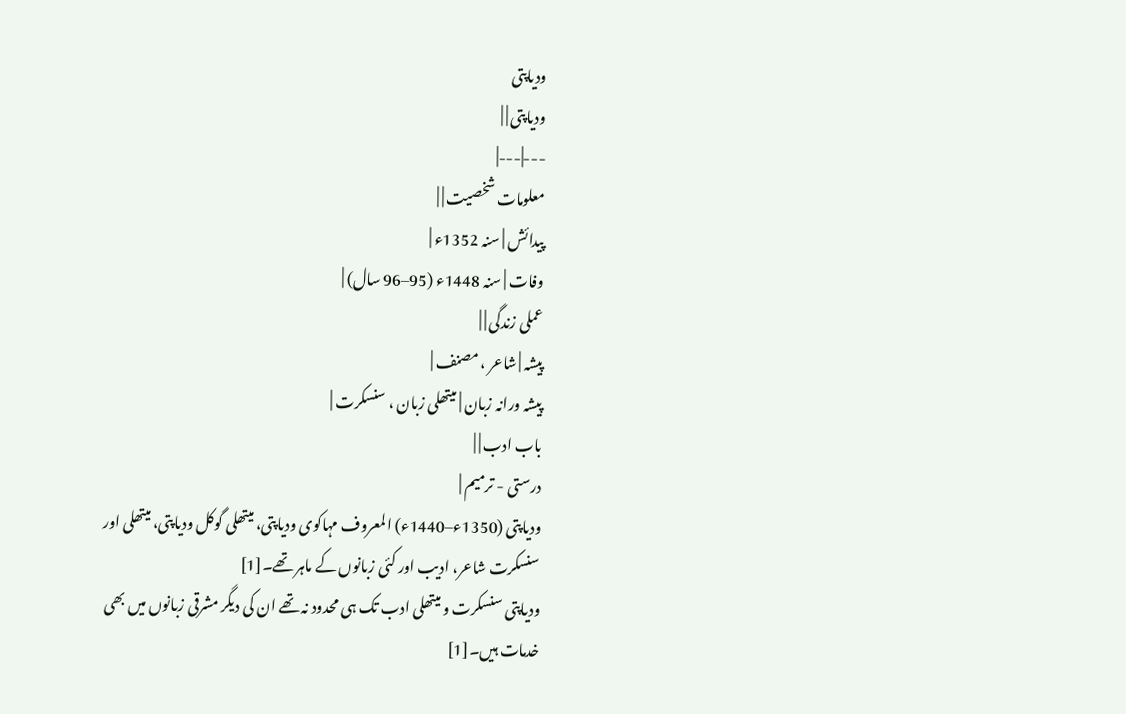ودیاپتی
ودیاپتی | |
---|---|
معلومات شخصیت | |
پیدائش | سنہ 1352ء |
وفات | سنہ 1448ء (95–96 سال) |
عملی زندگی | |
پیشہ | شاعر ، مصنف |
پیشہ ورانہ زبان | میتھلی زبان ، سنسکرت |
باب ادب | |
درستی - ترمیم |
ودیاپتی (1350ء–1440ء) المعروف مہاکوی ودیاپتی، میتھلی گوکل ودیاپتی، میتھلی اور سنسکرت شاعر، ادیب اور کئی زبانوں کے ماہر تھے۔[1]
ودیاپتی سنسکرت و میتھلی ادب تک ہی محدود نہ تھے ان کی دیگر مشرقی زبانوں میں بھی خدمات ہیں۔[1]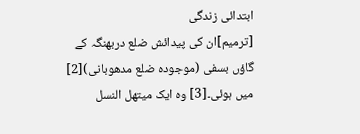ابتدائی زندگی
[ترمیم]ان کی پیدائش ضلع دربھنگہ کے گاؤں بسفی (موجودہ ضلع مدھوبانی)[2] میں ہوئی۔[3] وہ ایک میتھل النسل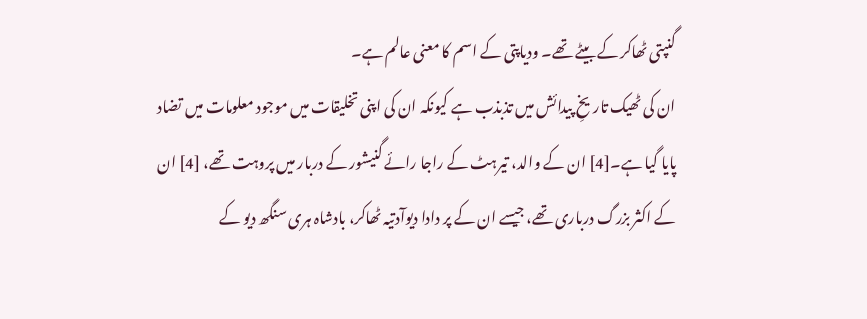گنپتی ٹھاکر کے بیٹے تھے۔ ودیاپتی کے اسم کا معنی عالم ہے۔
ان کی ٹھیک تاریخِ پیدائش میں تذبذب ہے کیونکہ ان کی اپنی تخلیقات میں موجود معلومات میں تضاد پایا گیا ہے۔[4] ان کے والد، تیرہٹ کے راجا رائے گنیشور کے دربار میں پروہت تھے، [4] ان کے اکثر بزرگ درباری تھے، جیسے ان کے پر دادا دیوآدتیہ ٹھاکر، بادشاہ ہری سنگھ دیو کے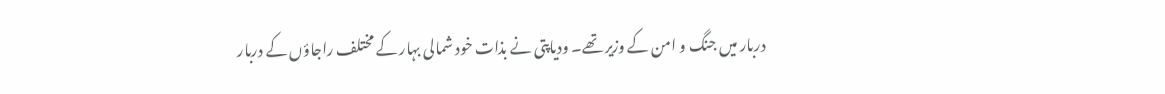دربار میں جنگ و امن کے وزیر تھے۔ ودیاپتی نے بذات خود شمالی بہار کے مختلف راجاؤں کے دربار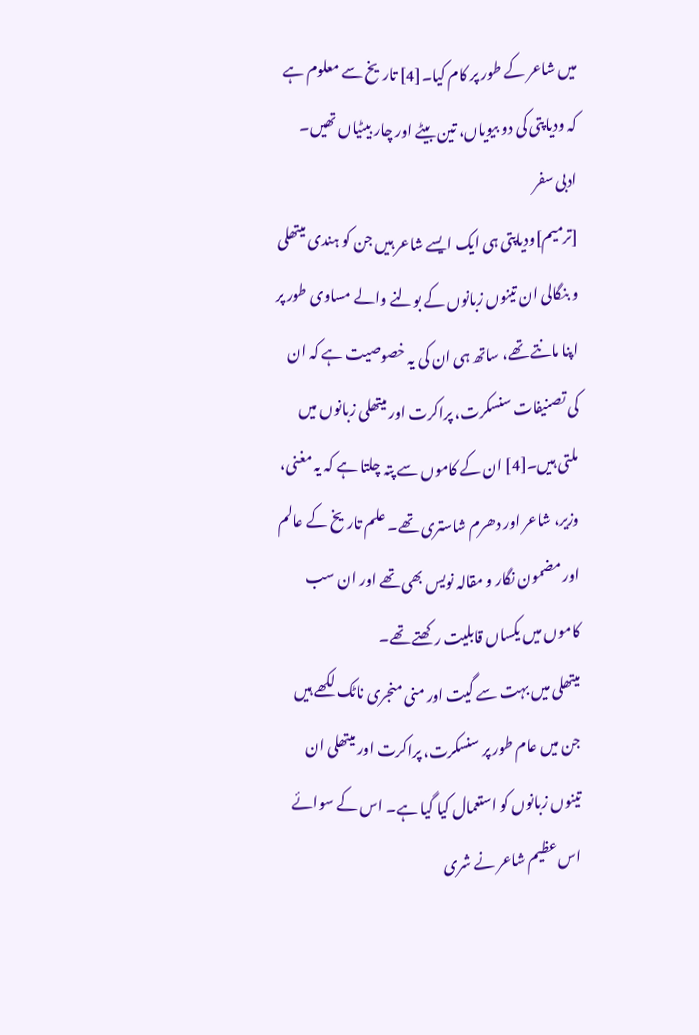میں شاعر کے طور پر کام کیا۔[4] تاریخ سے معلوم ہے کہ ودیاپتی کی دو بیویاں، تین بیٹے اور چار بیٹیاں تھیں۔
ادبی سفر
[ترمیم]ودیاپتی ہی ایک ایسے شاعر ہیں جن کو ہندی میتھلی و بنگالی ان تینوں زبانوں کے بولنے والے مساوی طور پر اپنا مانتے تھے، ساتھ ہی ان کی یہ خصوصیت ہے کہ ان کی تصنیفات سنسکرت، پراکرت اور میتھلی زبانوں میں ملتی ہیں۔[4] ان کے کاموں سے پتہ چلتا ہے کہ یہ مغنی، وزیر، شاعر اور دھرم شاستری تھے۔ علم تاریخ کے عالم اور مضمون نگار و مقالہ نویس بھی تھے اور ان سب کاموں میں یکساں قابلیت رکھتے تھے۔
میتھلی میں بہت سے گیت اور منی منجری ناٹک لکھے ہیں جن میں عام طور پر سنسکرت، پراکرت اور میتھلی ان تینوں زبانوں کو استعمال کیا گیا ہے۔ اس کے سوائے اس عظیم شاعر نے شری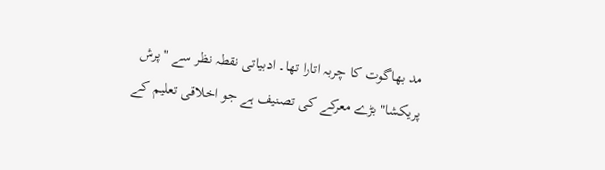مد بھاگوت کا چربہ اتارا تھا۔ ادبیاتی نقطہ نظر سے "پرش پریکشا" بڑے معرکے کی تصنیف ہے جو اخلاقی تعلیم کے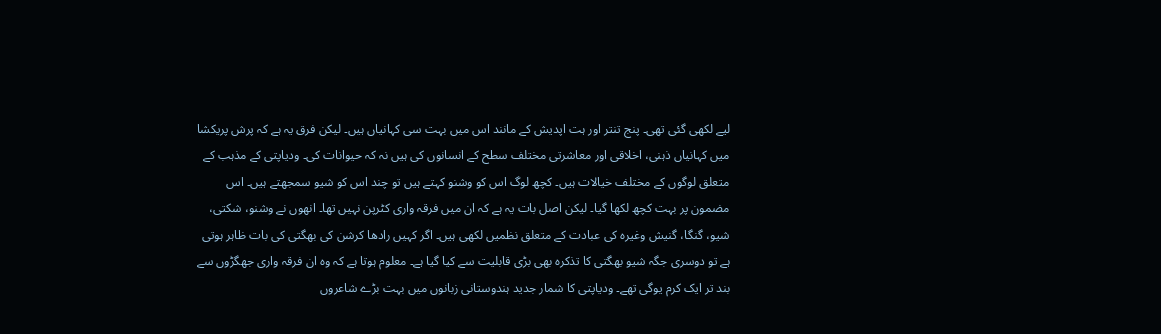لیے لکھی گئی تھی۔ پنج تنتر اور ہت اپدیش کے مانند اس میں بہت سی کہانیاں ہیں۔ لیکن فرق یہ ہے کہ پرش پریکشا میں کہانیاں ذہنی، اخلاقی اور معاشرتی مختلف سطح کے انسانوں کی ہیں نہ کہ حیوانات کی۔ ودیاپتی کے مذہب کے متعلق لوگوں کے مختلف خیالات ہیں۔ کچھ لوگ اس کو وشنو کہتے ہیں تو چند اس کو شیو سمجھتے ہیں۔ اس مضمون پر بہت کچھ لکھا گیا۔ لیکن اصل بات یہ ہے کہ ان میں فرقہ واری کٹرپن نہیں تھا۔ انھوں نے وشنو، شکتی، شیو، گنگا، گنیش وغیرہ کی عبادت کے متعلق نظمیں لکھی ہیں۔ اگر کہیں رادھا کرشن کی بھگتی کی بات ظاہر ہوتی ہے تو دوسری جگہ شیو بھگتی کا تذکرہ بھی بڑی قابلیت سے کیا گیا ہے۔ معلوم ہوتا ہے کہ وہ ان فرقہ واری جھگڑوں سے بند تر ایک کرم یوگی تھے۔ ودیاپتی کا شمار جدید ہندوستانی زبانوں میں بہت بڑے شاعروں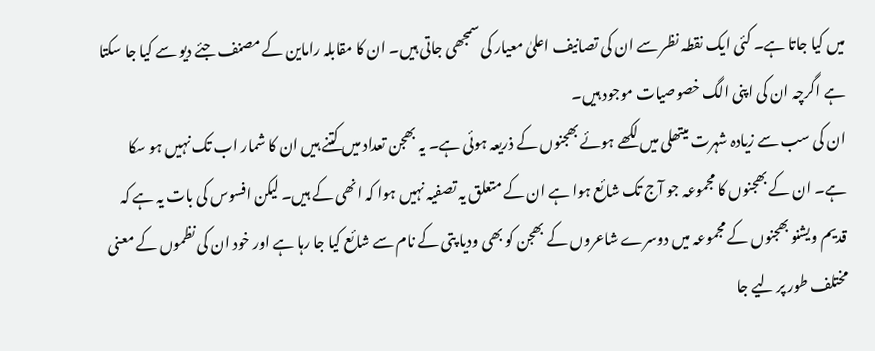میں کیا جاتا ہے۔ کئی ایک نقطہ نظر سے ان کی تصانیف اعلیٰ معیار کی سمجھی جاتی ہیں۔ ان کا مقابلہ راماین کے مصنف جئے دیو سے کیا جا سکتا ہے اگرچہ ان کی اپنی الگ خصوصیات موجود ہیں۔
ان کی سب سے زیادہ شہرت میتھلی میں لکھے ہوئے بھجنوں کے ذریعہ ہوئی ہے۔ یہ بھجن تعداد میں کتنے ہیں ان کا شمار اب تک نہیں ہو سکا ہے۔ ان کے بھجنوں کا مجموعہ جو آج تک شائع ہوا ہے ان کے متعلق یہ تصفیہ نہیں ہوا کہ انھی کے ہیں۔ لیکن افسوس کی بات یہ ہے کہ قدیم ویشنو بھجنوں کے مجموعہ میں دوسرے شاعروں کے بھجن کو بھی ودیا پتی کے نام سے شائع کیا جا رہا ہے اور خود ان کی نظموں کے معنی مختلف طور پر لیے جا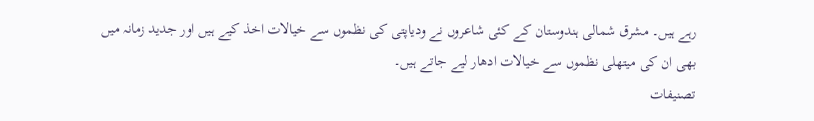رہے ہیں۔ مشرق شمالی ہندوستان کے کئی شاعروں نے ودیاپتی کی نظموں سے خیالات اخذ کیے ہیں اور جدید زمانہ میں بھی ان کی میتھلی نظموں سے خیالات ادھار لیے جاتے ہیں۔
تصنیفات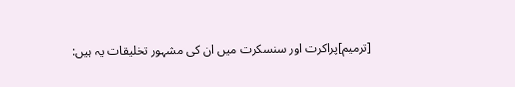[ترمیم]پراکرت اور سنسکرت میں ان کی مشہور تخلیقات یہ ہیں: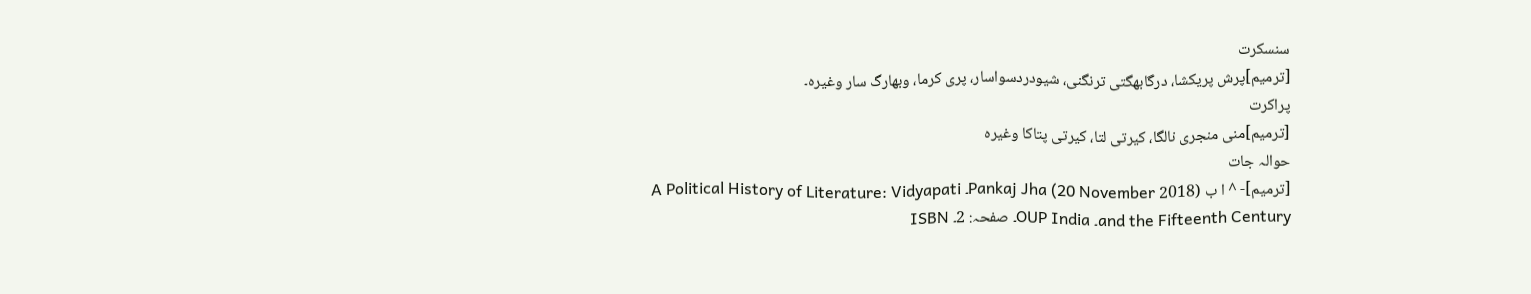سنسکرت
[ترمیم]پرش پریکشا، درگابھگتی ترنگنی، شیودردسواسار، پری کرما، وبھارگ سار وغیرہ۔
پراکرت
[ترمیم]منی منجری نالگا، کیرتی لتا، کیرتی پتاکا وغیرہ
حوالہ جات
[ترمیم]- ^ ا ب Pankaj Jha (20 November 2018)۔ A Political History of Literature: Vidyapati and the Fifteenth Century۔ OUP India۔ صفحہ: 2۔ ISBN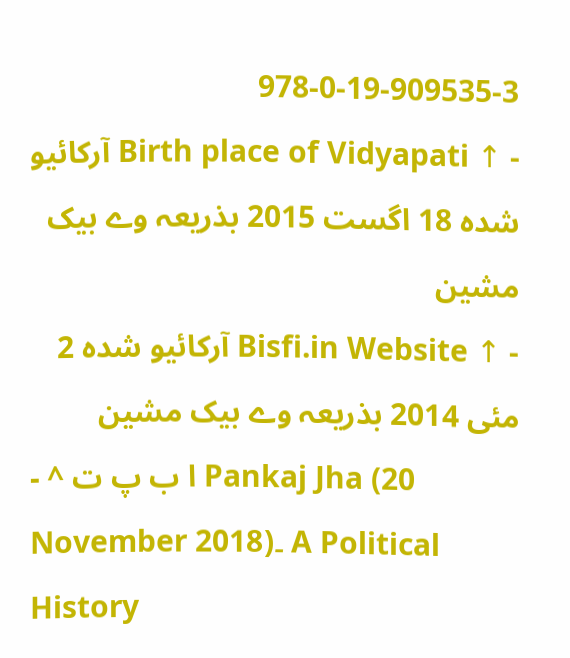978-0-19-909535-3
- ↑ Birth place of Vidyapati آرکائیو شدہ 18 اگست 2015 بذریعہ وے بیک مشین
- ↑ Bisfi.in Website آرکائیو شدہ 2 مئی 2014 بذریعہ وے بیک مشین
- ^ ا ب پ ت Pankaj Jha (20 November 2018)۔ A Political History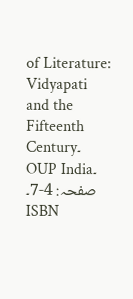of Literature: Vidyapati and the Fifteenth Century۔ OUP India۔ صفحہ: 4-7۔ ISBN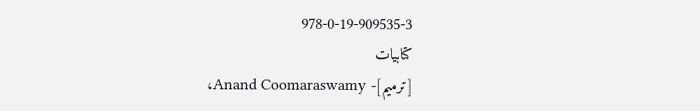978-0-19-909535-3
کتابیات
[ترمیم]- Anand Coomaraswamy،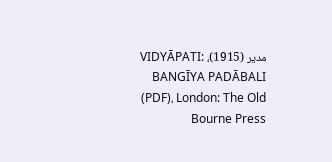مدیر (1915)، VIDYĀPATI: BANGĪYA PADĀBALI (PDF)، London: The Old Bourne Press